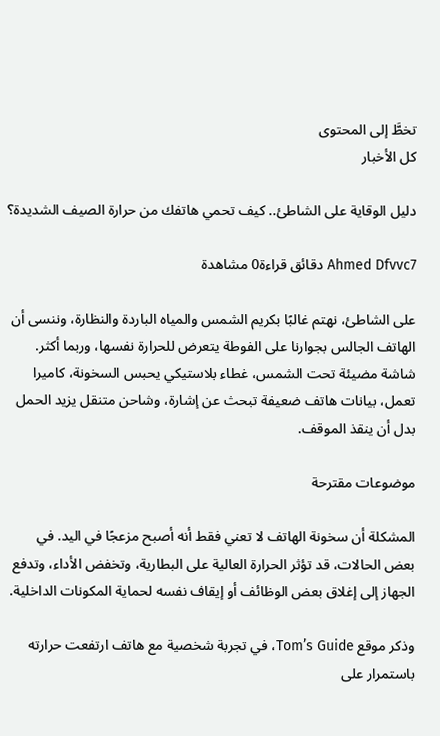تخطَّ إلى المحتوى
كل الأخبار

دليل الوقاية على الشاطئ.. كيف تحمي هاتفك من حرارة الصيف الشديدة؟

Ahmed Dfvvc7 دقائق قراءة0 مشاهدة

على الشاطئ، نهتم غالبًا بكريم الشمس والمياه الباردة والنظارة، وننسى أن الهاتف الجالس بجوارنا على الفوطة يتعرض للحرارة نفسها، وربما أكثر. شاشة مضيئة تحت الشمس، غطاء بلاستيكي يحبس السخونة، كاميرا تعمل، بيانات هاتف ضعيفة تبحث عن إشارة، وشاحن متنقل يزيد الحمل بدل أن ينقذ الموقف.

موضوعات مقترحة

المشكلة أن سخونة الهاتف لا تعني فقط أنه أصبح مزعجًا في اليد. في بعض الحالات، قد تؤثر الحرارة العالية على البطارية، وتخفض الأداء، وتدفع الجهاز إلى إغلاق بعض الوظائف أو إيقاف نفسه لحماية المكونات الداخلية.

وذكر موقع Tom’s Guide، في تجربة شخصية مع هاتف ارتفعت حرارته باستمرار على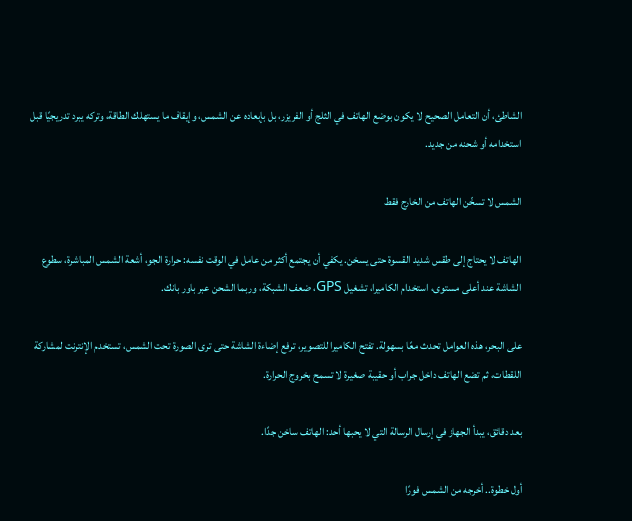الشاطئ، أن التعامل الصحيح لا يكون بوضع الهاتف في الثلج أو الفريزر، بل بإبعاده عن الشمس، وإيقاف ما يستهلك الطاقة، وتركه يبرد تدريجيًا قبل استخدامه أو شحنه من جديد.

الشمس لا تسخّن الهاتف من الخارج فقط

الهاتف لا يحتاج إلى طقس شديد القسوة حتى يسخن. يكفي أن يجتمع أكثر من عامل في الوقت نفسه: حرارة الجو، أشعة الشمس المباشرة، سطوع الشاشة عند أعلى مستوى، استخدام الكاميرا، تشغيل GPS، ضعف الشبكة، وربما الشحن عبر باور بانك.

على البحر، هذه العوامل تحدث معًا بسهولة. تفتح الكاميرا للتصوير، ترفع إضاءة الشاشة حتى ترى الصورة تحت الشمس، تستخدم الإنترنت لمشاركة اللقطات، ثم تضع الهاتف داخل جراب أو حقيبة صغيرة لا تسمح بخروج الحرارة.

بعد دقائق، يبدأ الجهاز في إرسال الرسالة التي لا يحبها أحد: الهاتف ساخن جدًا.

أول خطوة.. أخرجه من الشمس فورًا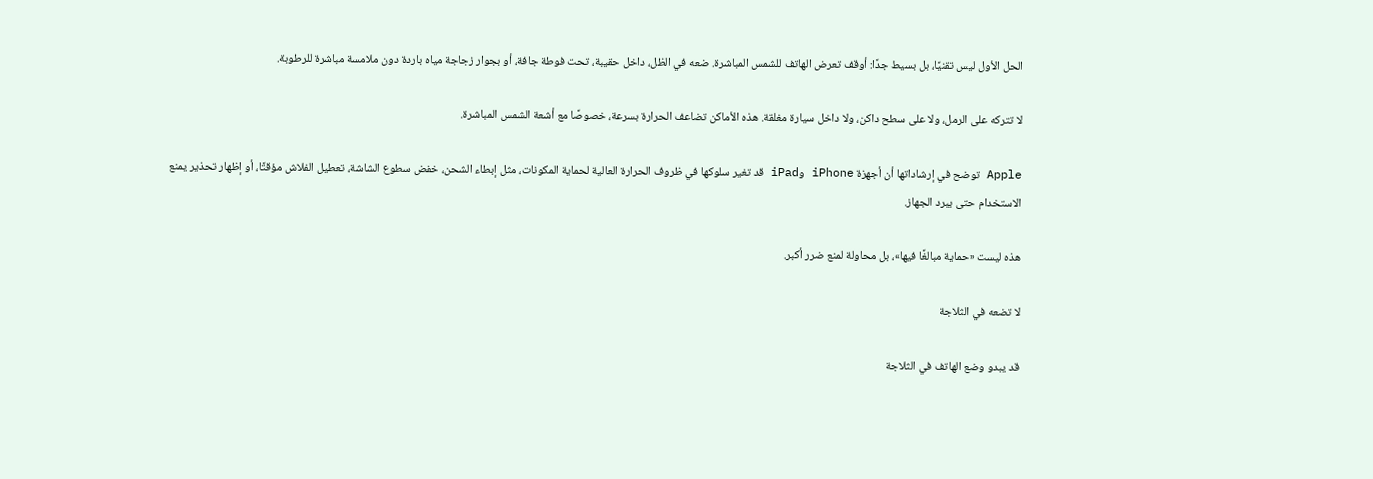الحل الأول ليس تقنيًا، بل بسيط جدًا: أوقف تعرض الهاتف للشمس المباشرة. ضعه في الظل، داخل حقيبة، تحت فوطة جافة، أو بجوار زجاجة مياه باردة دون ملامسة مباشرة للرطوبة.

لا تتركه على الرمل، ولا على سطح داكن، ولا داخل سيارة مغلقة. هذه الأماكن تضاعف الحرارة بسرعة، خصوصًا مع أشعة الشمس المباشرة.

Apple توضح في إرشاداتها أن أجهزة iPhone وiPad قد تغير سلوكها في ظروف الحرارة العالية لحماية المكونات، مثل إبطاء الشحن، خفض سطوع الشاشة، تعطيل الفلاش مؤقتًا، أو إظهار تحذير يمنع الاستخدام حتى يبرد الجهاز.

هذه ليست «حماية مبالغًا فيها»، بل محاولة لمنع ضرر أكبر.

لا تضعه في الثلاجة

قد يبدو وضع الهاتف في الثلاجة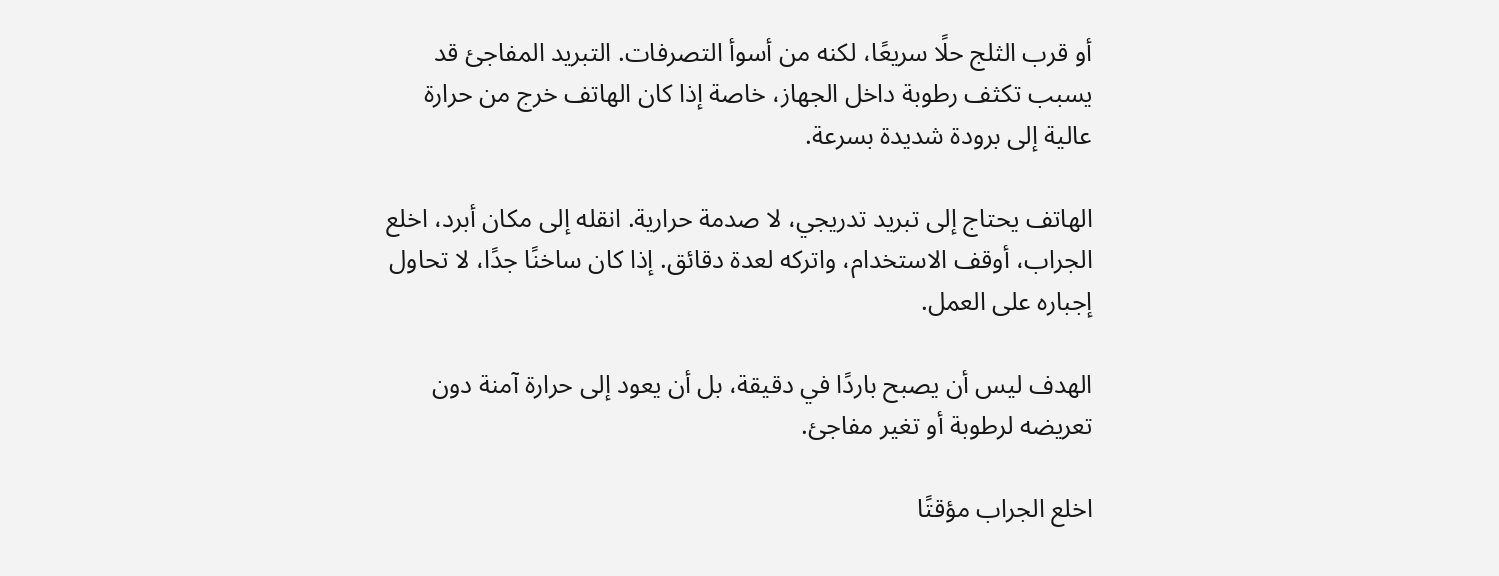أو قرب الثلج حلًا سريعًا، لكنه من أسوأ التصرفات. التبريد المفاجئ قد يسبب تكثف رطوبة داخل الجهاز، خاصة إذا كان الهاتف خرج من حرارة عالية إلى برودة شديدة بسرعة.

الهاتف يحتاج إلى تبريد تدريجي، لا صدمة حرارية. انقله إلى مكان أبرد، اخلع الجراب، أوقف الاستخدام، واتركه لعدة دقائق. إذا كان ساخنًا جدًا، لا تحاول إجباره على العمل.

الهدف ليس أن يصبح باردًا في دقيقة، بل أن يعود إلى حرارة آمنة دون تعريضه لرطوبة أو تغير مفاجئ.

اخلع الجراب مؤقتًا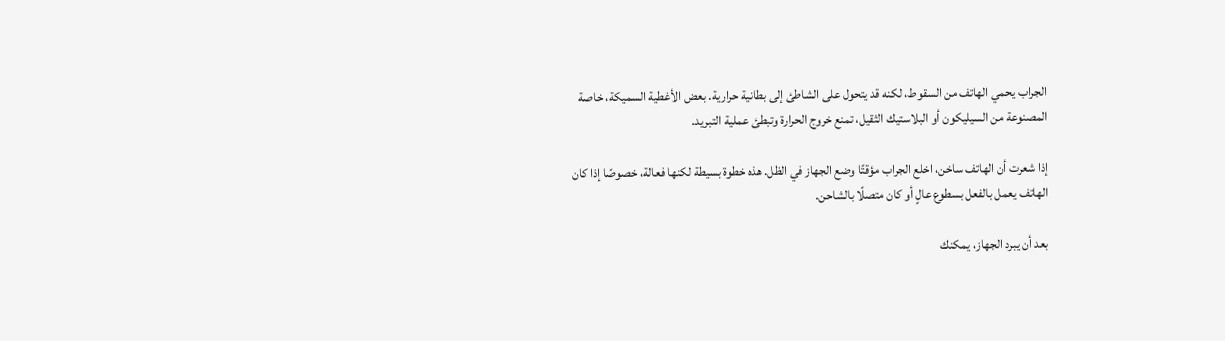الجراب يحمي الهاتف من السقوط، لكنه قد يتحول على الشاطئ إلى بطانية حرارية. بعض الأغطية السميكة، خاصة المصنوعة من السيليكون أو البلاستيك الثقيل، تمنع خروج الحرارة وتبطئ عملية التبريد.

إذا شعرت أن الهاتف ساخن، اخلع الجراب مؤقتًا وضع الجهاز في الظل. هذه خطوة بسيطة لكنها فعالة، خصوصًا إذا كان الهاتف يعمل بالفعل بسطوع عالٍ أو كان متصلًا بالشاحن.

بعد أن يبرد الجهاز، يمكنك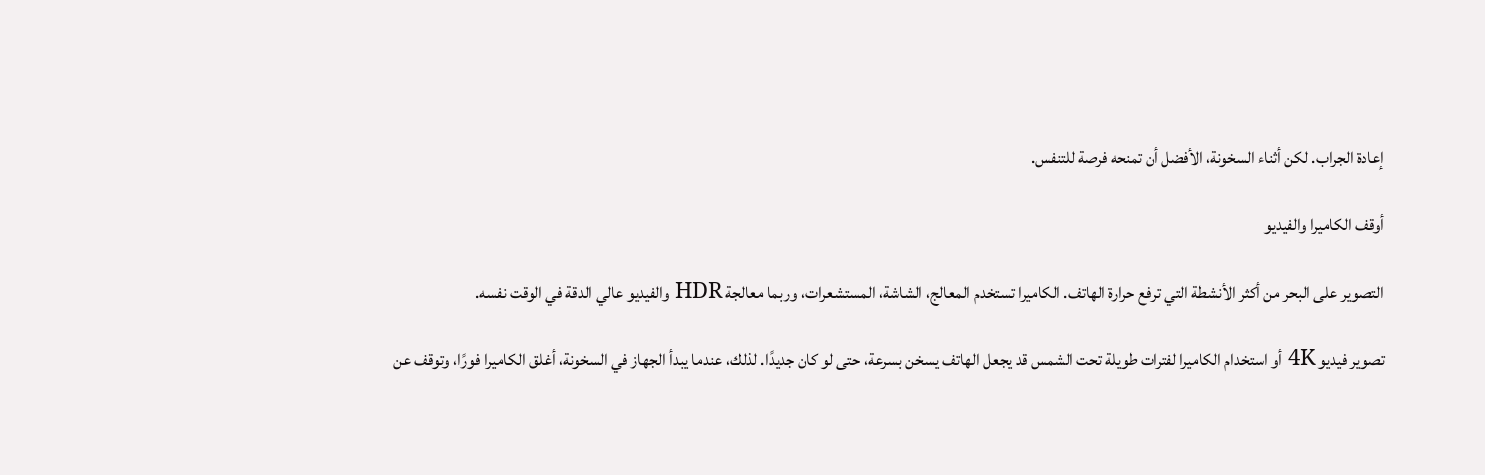إعادة الجراب. لكن أثناء السخونة، الأفضل أن تمنحه فرصة للتنفس.

أوقف الكاميرا والفيديو

التصوير على البحر من أكثر الأنشطة التي ترفع حرارة الهاتف. الكاميرا تستخدم المعالج، الشاشة، المستشعرات، وربما معالجة HDR والفيديو عالي الدقة في الوقت نفسه.

تصوير فيديو 4K أو استخدام الكاميرا لفترات طويلة تحت الشمس قد يجعل الهاتف يسخن بسرعة، حتى لو كان جديدًا. لذلك، عندما يبدأ الجهاز في السخونة، أغلق الكاميرا فورًا، وتوقف عن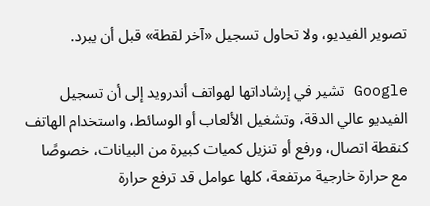تصوير الفيديو، ولا تحاول تسجيل «آخر لقطة» قبل أن يبرد.

Google تشير في إرشاداتها لهواتف أندرويد إلى أن تسجيل الفيديو عالي الدقة، وتشغيل الألعاب أو الوسائط، واستخدام الهاتف كنقطة اتصال، ورفع أو تنزيل كميات كبيرة من البيانات، خصوصًا مع حرارة خارجية مرتفعة، كلها عوامل قد ترفع حرارة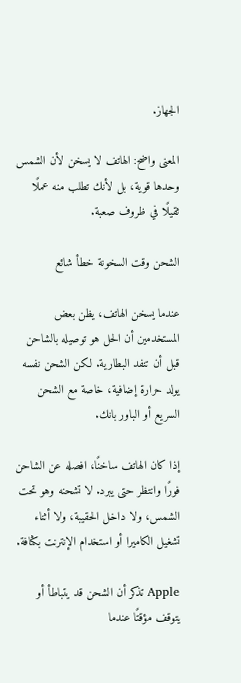الجهاز.

المعنى واضح: الهاتف لا يسخن لأن الشمس وحدها قوية، بل لأنك تطلب منه عملًا ثقيلًا في ظروف صعبة.

الشحن وقت السخونة خطأ شائع

عندما يسخن الهاتف، يظن بعض المستخدمين أن الحل هو توصيله بالشاحن قبل أن تنفد البطارية. لكن الشحن نفسه يولد حرارة إضافية، خاصة مع الشحن السريع أو الباور بانك.

إذا كان الهاتف ساخنًا، افصله عن الشاحن فورًا وانتظر حتى يبرد. لا تشحنه وهو تحت الشمس، ولا داخل الحقيبة، ولا أثناء تشغيل الكاميرا أو استخدام الإنترنت بكثافة.

Apple تذكر أن الشحن قد يتباطأ أو يتوقف مؤقتًا عندما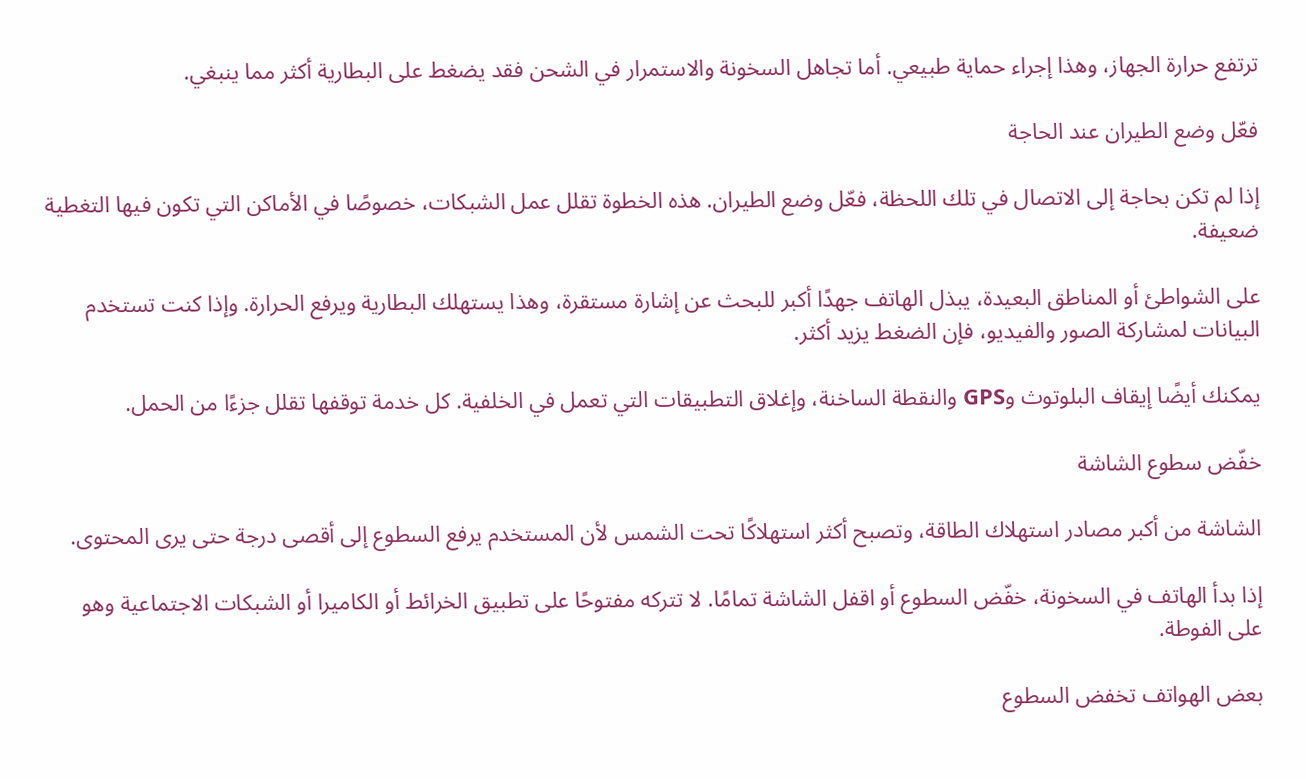ترتفع حرارة الجهاز، وهذا إجراء حماية طبيعي. أما تجاهل السخونة والاستمرار في الشحن فقد يضغط على البطارية أكثر مما ينبغي.

فعّل وضع الطيران عند الحاجة

إذا لم تكن بحاجة إلى الاتصال في تلك اللحظة، فعّل وضع الطيران. هذه الخطوة تقلل عمل الشبكات، خصوصًا في الأماكن التي تكون فيها التغطية ضعيفة.

على الشواطئ أو المناطق البعيدة، يبذل الهاتف جهدًا أكبر للبحث عن إشارة مستقرة، وهذا يستهلك البطارية ويرفع الحرارة. وإذا كنت تستخدم البيانات لمشاركة الصور والفيديو، فإن الضغط يزيد أكثر.

يمكنك أيضًا إيقاف البلوتوث وGPS والنقطة الساخنة، وإغلاق التطبيقات التي تعمل في الخلفية. كل خدمة توقفها تقلل جزءًا من الحمل.

خفّض سطوع الشاشة

الشاشة من أكبر مصادر استهلاك الطاقة، وتصبح أكثر استهلاكًا تحت الشمس لأن المستخدم يرفع السطوع إلى أقصى درجة حتى يرى المحتوى.

إذا بدأ الهاتف في السخونة، خفّض السطوع أو اقفل الشاشة تمامًا. لا تتركه مفتوحًا على تطبيق الخرائط أو الكاميرا أو الشبكات الاجتماعية وهو على الفوطة.

بعض الهواتف تخفض السطوع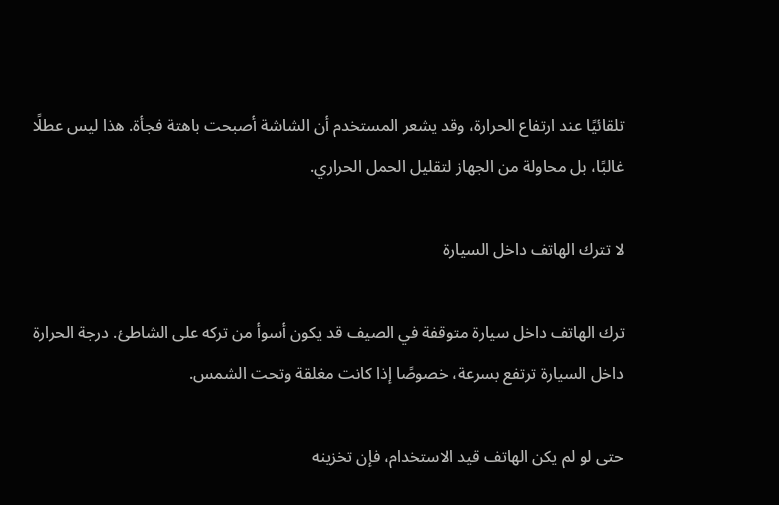تلقائيًا عند ارتفاع الحرارة، وقد يشعر المستخدم أن الشاشة أصبحت باهتة فجأة. هذا ليس عطلًا غالبًا، بل محاولة من الجهاز لتقليل الحمل الحراري.

لا تترك الهاتف داخل السيارة

ترك الهاتف داخل سيارة متوقفة في الصيف قد يكون أسوأ من تركه على الشاطئ. درجة الحرارة داخل السيارة ترتفع بسرعة، خصوصًا إذا كانت مغلقة وتحت الشمس.

حتى لو لم يكن الهاتف قيد الاستخدام، فإن تخزينه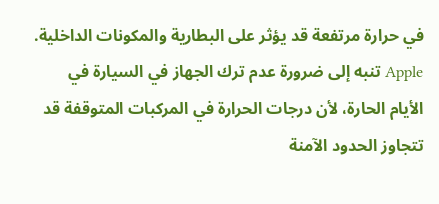في حرارة مرتفعة قد يؤثر على البطارية والمكونات الداخلية. Apple تنبه إلى ضرورة عدم ترك الجهاز في السيارة في الأيام الحارة، لأن درجات الحرارة في المركبات المتوقفة قد تتجاوز الحدود الآمنة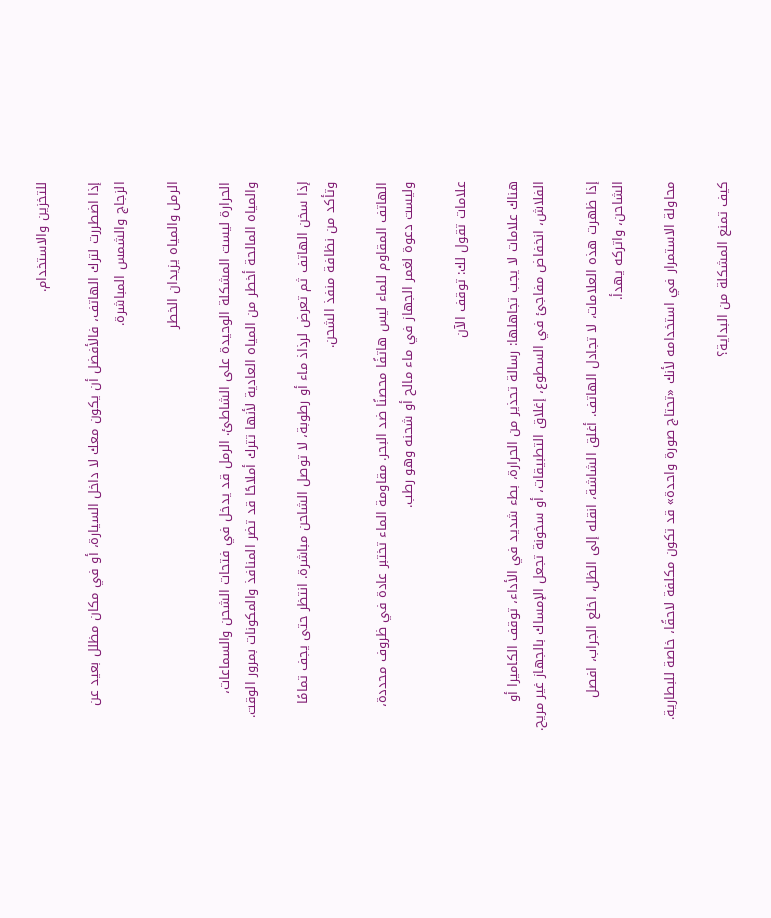للتخزين والاستخدام.

إذا اضطررت لترك الهاتف، فالأفضل أن يكون معك لا داخل السيارة، أو في مكان مظلل بعيد عن الزجاج والشمس المباشرة.

الرمل والمياه يزيدان الخطر

الحرارة ليست المشكلة الوحيدة على الشاطئ. الرمل قد يدخل في فتحات الشحن والسماعات، والمياه المالحة أخطر من المياه العادية لأنها تترك أملاحًا قد تضر المنافذ والمكونات بمرور الوقت.

إذا سخن الهاتف ثم تعرض لرذاذ ماء أو رطوبة، لا توصل الشاحن مباشرة. انتظر حتى يجف تمامًا وتأكد من نظافة منفذ الشحن.

الهاتف المقاوم للماء ليس هاتفًا محصنًا ضد البحر. مقاومة الماء تختبر عادة في ظروف محددة، وليست دعوة لغمر الجهاز في ماء مالح أو شحنه وهو رطب.

علامات تقول لك: توقف الآن

هناك علامات لا يجب تجاهلها: رسالة تحذير من الحرارة، بطء شديد في الأداء، توقف الكاميرا أو الفلاش، انخفاض مفاجئ في السطوع، إغلاق التطبيقات، أو سخونة تجعل الإمساك بالجهاز غير مريح.

إذا ظهرت هذه العلامات، لا تجادل الهاتف. أغلق الشاشة، انقله إلى الظل، اخلع الجراب، افصل الشاحن، واتركه يهدأ.

محاولة الاستمرار في استخدامه لأنك «تحتاج صورة واحدة» قد تكون مكلفة لاحقًا، خاصة للبطارية.

كيف تمنع المشكلة من البداية؟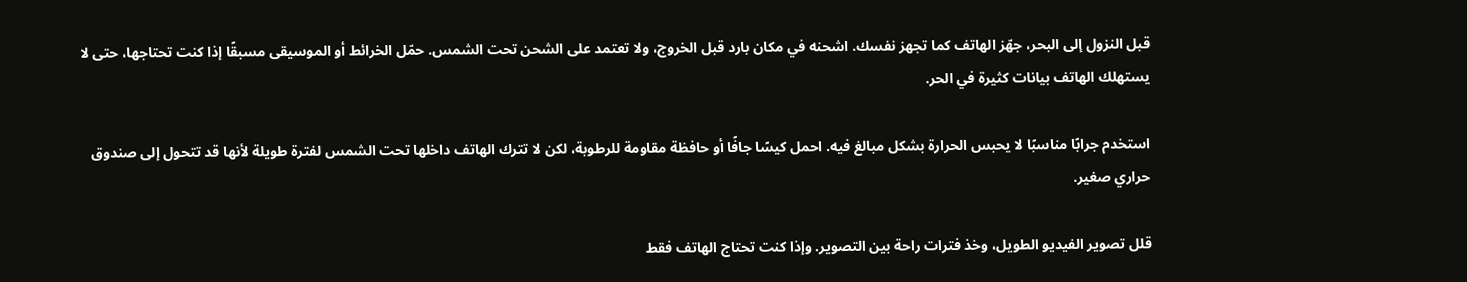قبل النزول إلى البحر، جهّز الهاتف كما تجهز نفسك. اشحنه في مكان بارد قبل الخروج، ولا تعتمد على الشحن تحت الشمس. حمّل الخرائط أو الموسيقى مسبقًا إذا كنت تحتاجها، حتى لا يستهلك الهاتف بيانات كثيرة في الحر.

استخدم جرابًا مناسبًا لا يحبس الحرارة بشكل مبالغ فيه. احمل كيسًا جافًا أو حافظة مقاومة للرطوبة، لكن لا تترك الهاتف داخلها تحت الشمس لفترة طويلة لأنها قد تتحول إلى صندوق حراري صغير.

قلل تصوير الفيديو الطويل، وخذ فترات راحة بين التصوير. وإذا كنت تحتاج الهاتف فقط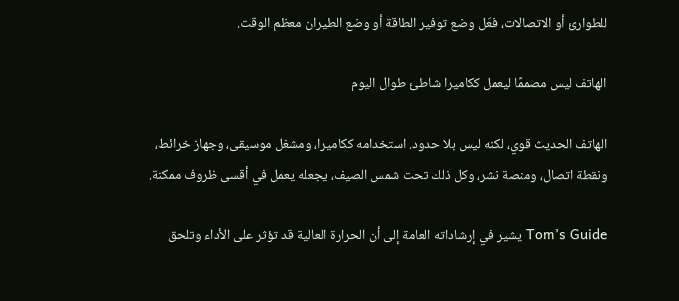للطوارئ أو الاتصالات، فعّل وضع توفير الطاقة أو وضع الطيران معظم الوقت.

الهاتف ليس مصممًا ليعمل ككاميرا شاطئ طوال اليوم

الهاتف الحديث قوي، لكنه ليس بلا حدود. استخدامه ككاميرا، ومشغل موسيقى، وجهاز خرائط، ونقطة اتصال، ومنصة نشر، وكل ذلك تحت شمس الصيف، يجعله يعمل في أقسى ظروف ممكنة.

Tom’s Guide يشير في إرشاداته العامة إلى أن الحرارة العالية قد تؤثر على الأداء وتلحق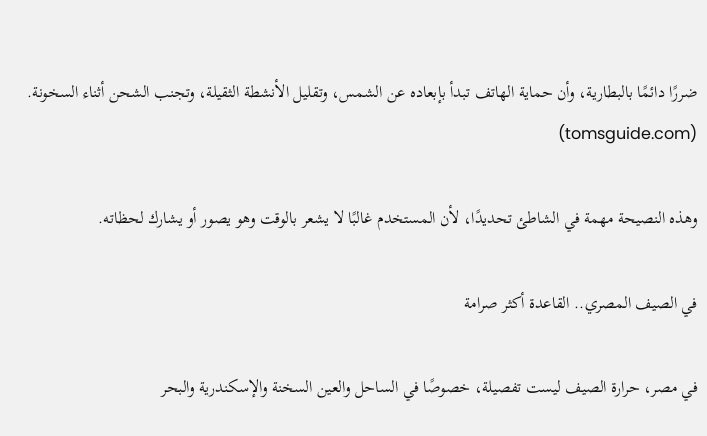ضررًا دائمًا بالبطارية، وأن حماية الهاتف تبدأ بإبعاده عن الشمس، وتقليل الأنشطة الثقيلة، وتجنب الشحن أثناء السخونة. (tomsguide.com)

وهذه النصيحة مهمة في الشاطئ تحديدًا، لأن المستخدم غالبًا لا يشعر بالوقت وهو يصور أو يشارك لحظاته.

في الصيف المصري.. القاعدة أكثر صرامة

في مصر، حرارة الصيف ليست تفصيلة، خصوصًا في الساحل والعين السخنة والإسكندرية والبحر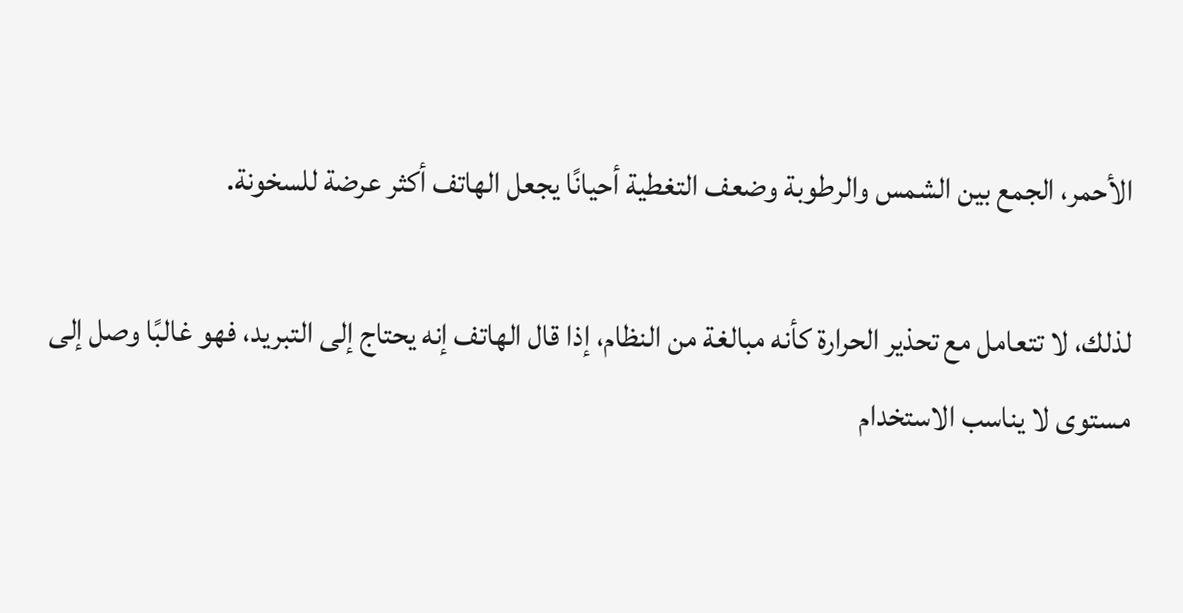الأحمر، الجمع بين الشمس والرطوبة وضعف التغطية أحيانًا يجعل الهاتف أكثر عرضة للسخونة.

لذلك، لا تتعامل مع تحذير الحرارة كأنه مبالغة من النظام، إذا قال الهاتف إنه يحتاج إلى التبريد، فهو غالبًا وصل إلى مستوى لا يناسب الاستخدام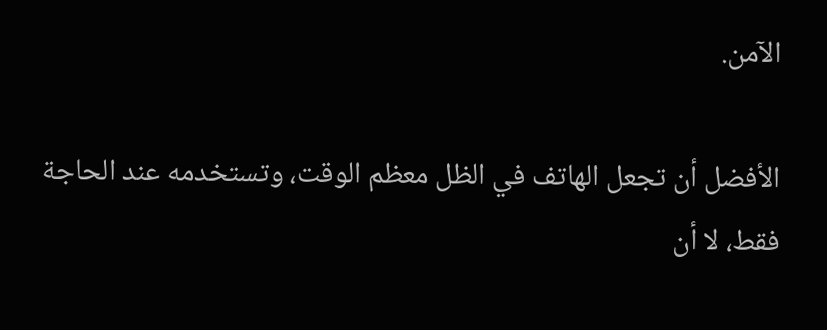الآمن.

الأفضل أن تجعل الهاتف في الظل معظم الوقت، وتستخدمه عند الحاجة فقط، لا أن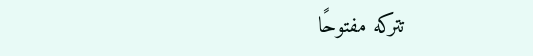تتركه مفتوحًا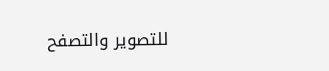للتصوير والتصفح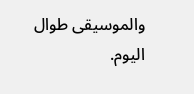والموسيقى طوال اليوم.